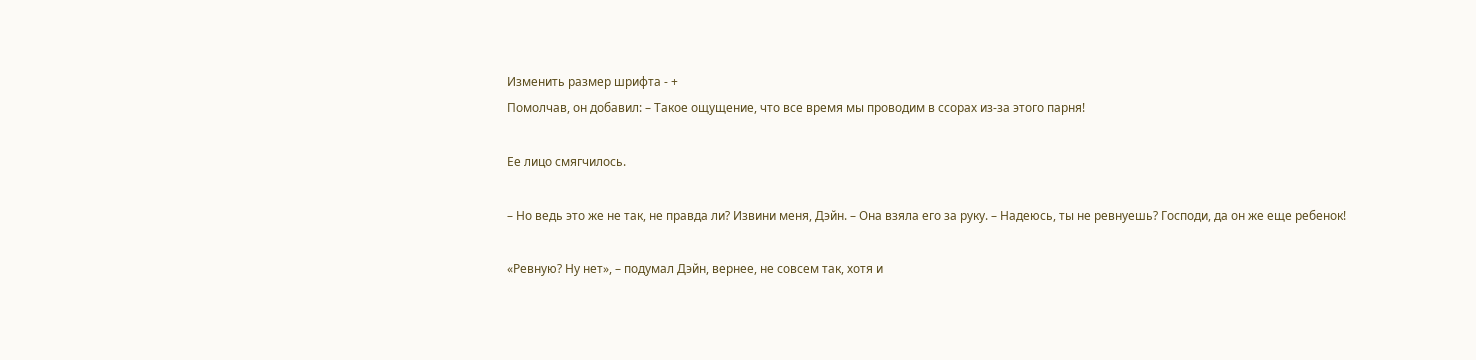Изменить размер шрифта - +
Помолчав, он добавил: – Такое ощущение, что все время мы проводим в ссорах из‑за этого парня!

Ее лицо смягчилось.

– Но ведь это же не так, не правда ли? Извини меня, Дэйн. – Она взяла его за руку. – Надеюсь, ты не ревнуешь? Господи, да он же еще ребенок!

«Ревную? Ну нет», – подумал Дэйн, вернее, не совсем так, хотя и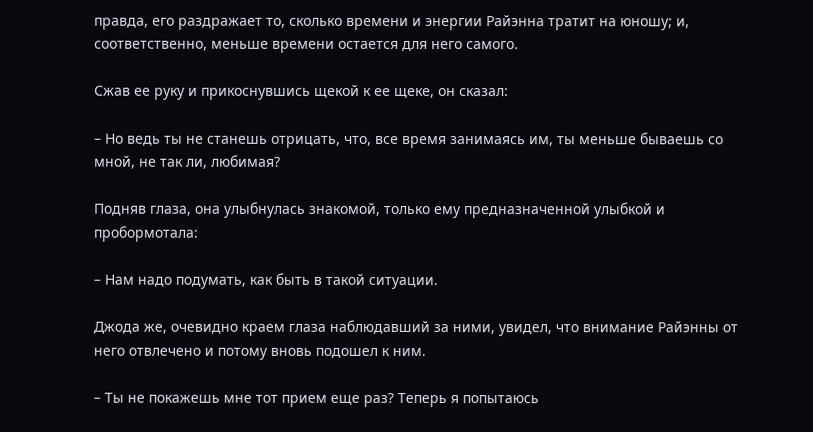правда, его раздражает то, сколько времени и энергии Райэнна тратит на юношу; и, соответственно, меньше времени остается для него самого.

Сжав ее руку и прикоснувшись щекой к ее щеке, он сказал:

– Но ведь ты не станешь отрицать, что, все время занимаясь им, ты меньше бываешь со мной, не так ли, любимая?

Подняв глаза, она улыбнулась знакомой, только ему предназначенной улыбкой и пробормотала:

– Нам надо подумать, как быть в такой ситуации.

Джода же, очевидно краем глаза наблюдавший за ними, увидел, что внимание Райэнны от него отвлечено и потому вновь подошел к ним.

– Ты не покажешь мне тот прием еще раз? Теперь я попытаюсь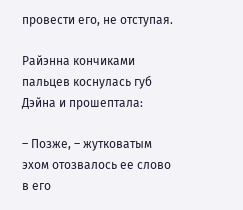провести его, не отступая.

Райэнна кончиками пальцев коснулась губ Дэйна и прошептала:

– Позже, – жутковатым эхом отозвалось ее слово в его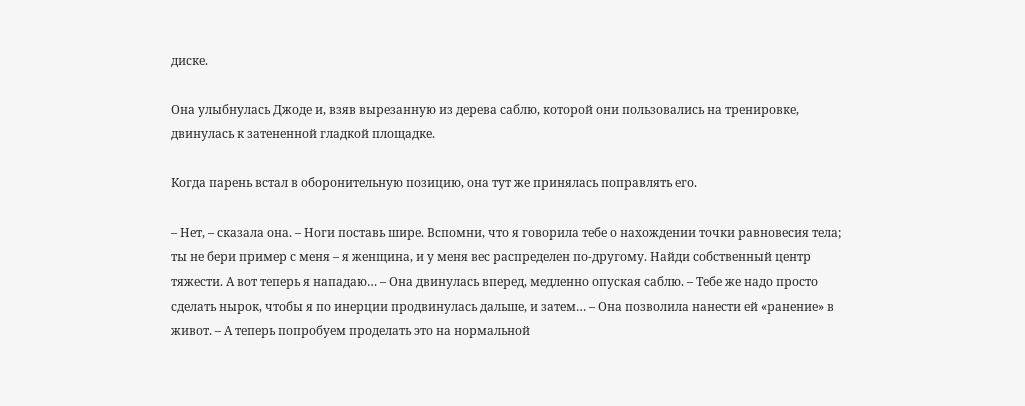диске.

Она улыбнулась Джоде и, взяв вырезанную из дерева саблю, которой они пользовались на тренировке, двинулась к затененной гладкой площадке.

Когда парень встал в оборонительную позицию, она тут же принялась поправлять его.

– Нет, – сказала она. – Ноги поставь шире. Вспомни, что я говорила тебе о нахождении точки равновесия тела; ты не бери пример с меня – я женщина, и у меня вес распределен по‑другому. Найди собственный центр тяжести. А вот теперь я нападаю… – Она двинулась вперед, медленно опуская саблю. – Тебе же надо просто сделать нырок, чтобы я по инерции продвинулась дальше, и затем… – Она позволила нанести ей «ранение» в живот. – А теперь попробуем проделать это на нормальной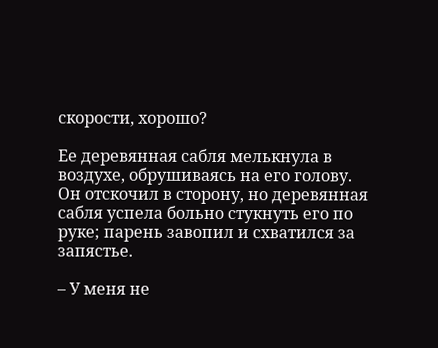скорости, хорошо?

Ее деревянная сабля мелькнула в воздухе, обрушиваясь на его голову. Он отскочил в сторону, но деревянная сабля успела больно стукнуть его по руке; парень завопил и схватился за запястье.

– У меня не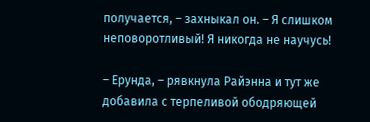получается, – захныкал он. – Я слишком неповоротливый! Я никогда не научусь!

– Ерунда, – рявкнула Райэнна и тут же добавила с терпеливой ободряющей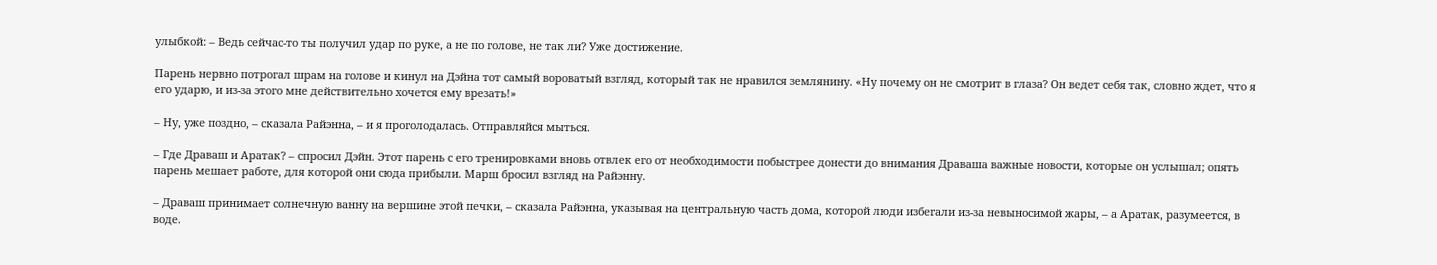улыбкой: – Ведь сейчас‑то ты получил удар по руке, а не по голове, не так ли? Уже достижение.

Парень нервно потрогал шрам на голове и кинул на Дэйна тот самый вороватый взгляд, который так не нравился землянину. «Ну почему он не смотрит в глаза? Он ведет себя так, словно ждет, что я его ударю, и из‑за этого мне действительно хочется ему врезать!»

– Ну, уже поздно, – сказала Райэнна, – и я проголодалась. Отправляйся мыться.

– Где Драваш и Аратак? – спросил Дэйн. Этот парень с его тренировками вновь отвлек его от необходимости побыстрее донести до внимания Драваша важные новости, которые он услышал; опять парень мешает работе, для которой они сюда прибыли. Марш бросил взгляд на Райэнну.

– Драваш принимает солнечную ванну на вершине этой печки, – сказала Райэнна, указывая на центральную часть дома, которой люди избегали из‑за невыносимой жары, – а Аратак, разумеется, в воде.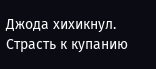Джода хихикнул. Страсть к купанию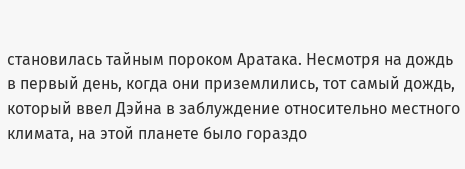становилась тайным пороком Аратака. Несмотря на дождь в первый день, когда они приземлились, тот самый дождь, который ввел Дэйна в заблуждение относительно местного климата, на этой планете было гораздо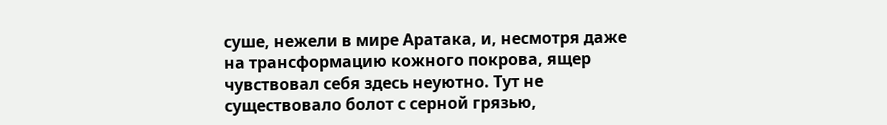суше, нежели в мире Аратака, и, несмотря даже на трансформацию кожного покрова, ящер чувствовал себя здесь неуютно. Тут не существовало болот с серной грязью,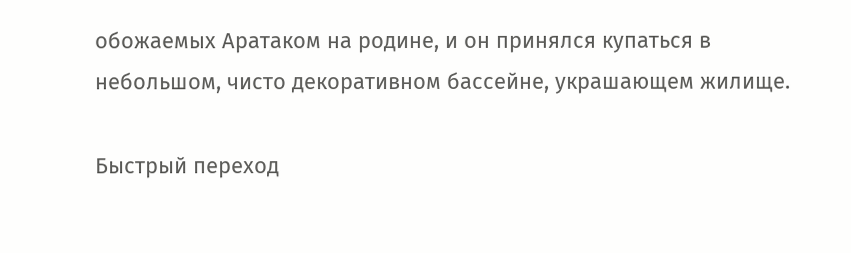обожаемых Аратаком на родине, и он принялся купаться в небольшом, чисто декоративном бассейне, украшающем жилище.

Быстрый переход